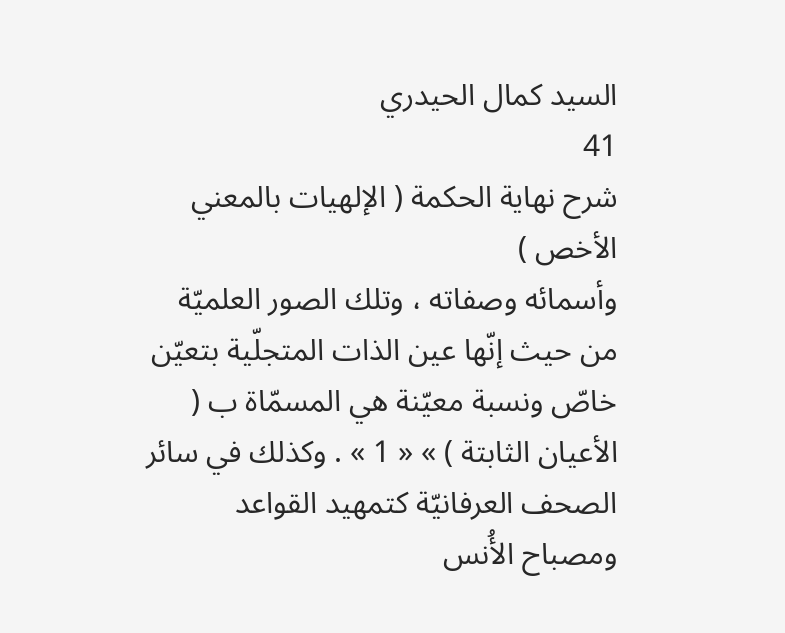السيد كمال الحيدري
41
شرح نهاية الحكمة ( الإلهيات بالمعني الأخص )
وأسمائه وصفاته ، وتلك الصور العلميّة من حيث إنّها عين الذات المتجلّية بتعيّن خاصّ ونسبة معيّنة هي المسمّاة ب ( الأعيان الثابتة ) » « 1 » . وكذلك في سائر الصحف العرفانيّة كتمهيد القواعد ومصباح الأُنس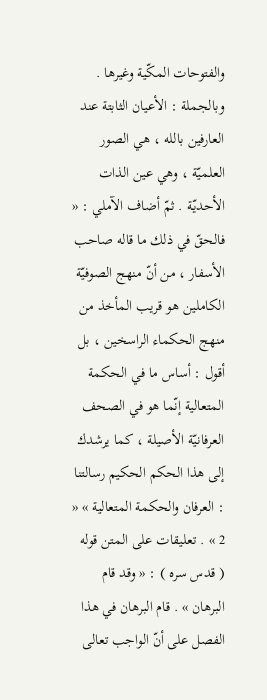والفتوحات المكّية وغيرها . وبالجملة : الأعيان الثابتة عند العارفين بالله ، هي الصور العلميّة ، وهي عين الذات الأحديّة . ثمّ أضاف الآملي : « فالحقّ في ذلك ما قاله صاحب الأسفار ، من أنّ منهج الصوفيّة الكاملين هو قريب المأخذ من منهج الحكماء الراسخين ، بل أقول : أساس ما في الحكمة المتعالية إنّما هو في الصحف العرفانيّة الأصيلة ، كما يرشدك إلى هذا الحكم الحكيم رسالتنا : العرفان والحكمة المتعالية » « 2 » . تعليقات على المتن قوله ( قدس سره ) : « وقد قام البرهان » . قام البرهان في هذا الفصل على أنّ الواجب تعالى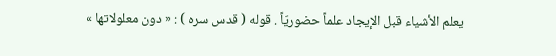يعلم الأشياء قبل الإيجاد علماً حضوريّاً . قوله ( قدس سره ) : « دون معلولاتها »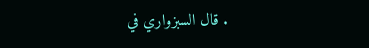. قال السبزواري في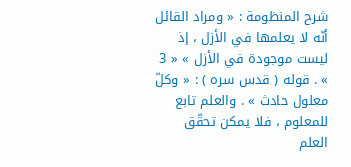شرح المنظومة : « ومراد القائل أنّه لا يعلمها في الأزل ، إذ ليست موجودة في الأزل » « 3 » . قوله ( قدس سره ) : « وكلّ معلول حادث » . والعلم تابع للمعلوم ، فلا يمكن تحقّق العلم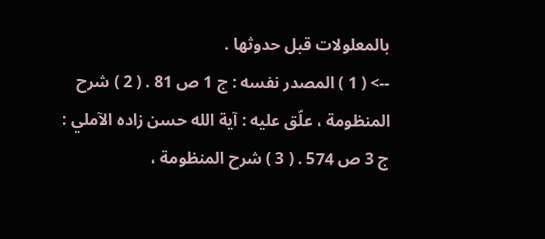بالمعلولات قبل حدوثها .
--> ( 1 ) المصدر نفسه : ج 1 ص 81 . ( 2 ) شرح المنظومة ، علّق عليه : آية الله حسن زاده الآملي : ج 3 ص 574 . ( 3 ) شرح المنظومة ،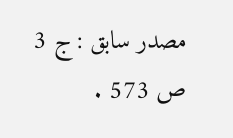مصدر سابق : ج 3 ص 573 .